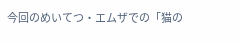今回のめいてつ・エムザでの「猫の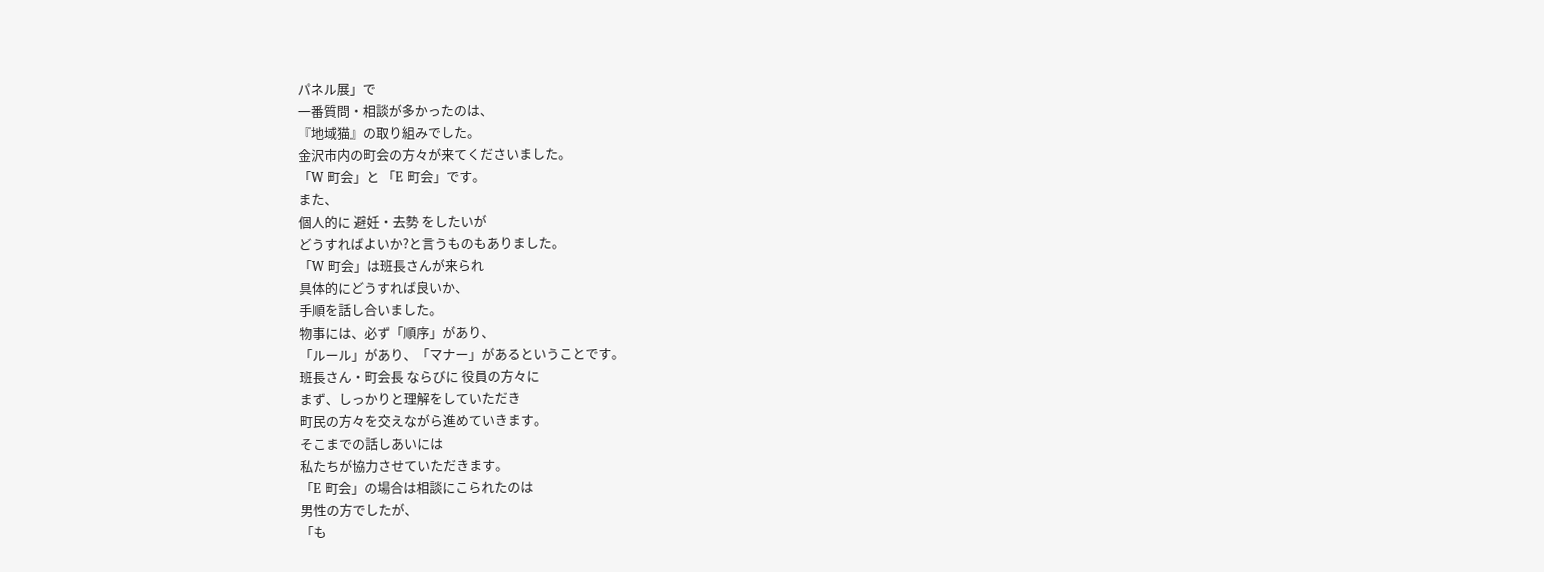パネル展」で
一番質問・相談が多かったのは、
『地域猫』の取り組みでした。
金沢市内の町会の方々が来てくださいました。
「W 町会」と 「E 町会」です。
また、
個人的に 避妊・去勢 をしたいが
どうすればよいか?と言うものもありました。
「W 町会」は班長さんが来られ
具体的にどうすれば良いか、
手順を話し合いました。
物事には、必ず「順序」があり、
「ルール」があり、「マナー」があるということです。
班長さん・町会長 ならびに 役員の方々に
まず、しっかりと理解をしていただき
町民の方々を交えながら進めていきます。
そこまでの話しあいには
私たちが協力させていただきます。
「E 町会」の場合は相談にこられたのは
男性の方でしたが、
「も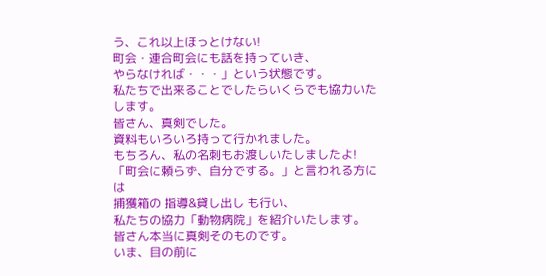う、これ以上ほっとけない!
町会・連合町会にも話を持っていき、
やらなければ・・・」という状態です。
私たちで出来ることでしたらいくらでも協力いたします。
皆さん、真剣でした。
資料もいろいろ持って行かれました。
もちろん、私の名刺もお渡しいたしましたよ!
「町会に頼らず、自分でする。」と言われる方には
捕獲箱の 指導&貸し出し も行い、
私たちの協力「動物病院」を紹介いたします。
皆さん本当に真剣そのものです。
いま、目の前に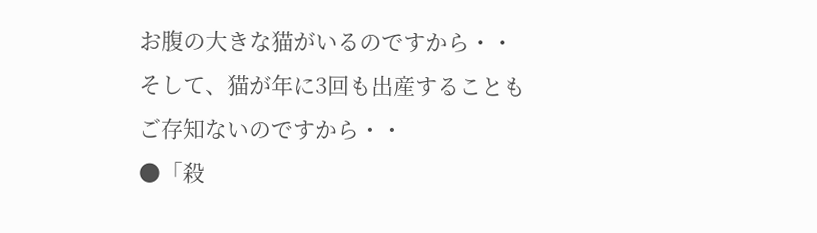お腹の大きな猫がいるのですから・・
そして、猫が年に3回も出産することも
ご存知ないのですから・・
●「殺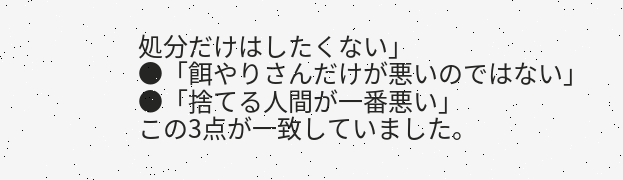処分だけはしたくない」
●「餌やりさんだけが悪いのではない」
●「捨てる人間が一番悪い」
この3点が一致していました。